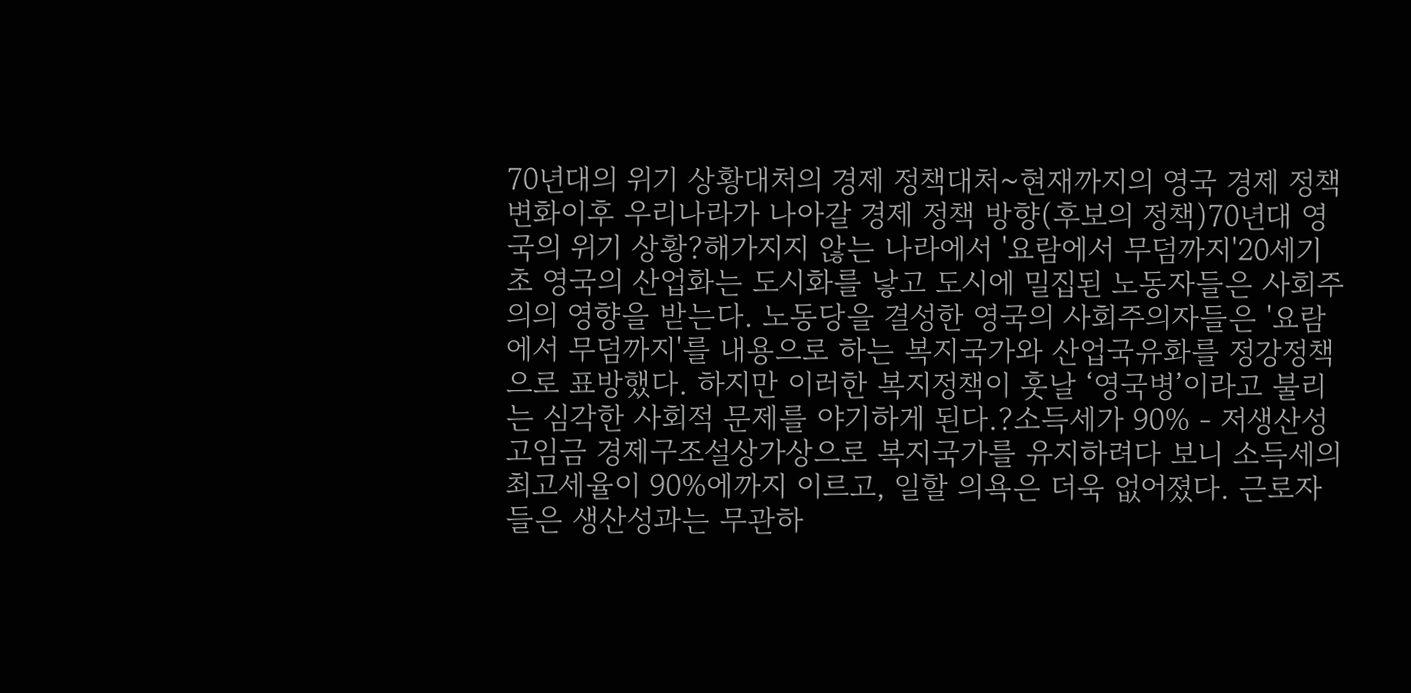70년대의 위기 상황대처의 경제 정책대처~현재까지의 영국 경제 정책 변화이후 우리나라가 나아갈 경제 정책 방향(후보의 정책)70년대 영국의 위기 상황?해가지지 않는 나라에서 '요람에서 무덤까지'20세기 초 영국의 산업화는 도시화를 낳고 도시에 밀집된 노동자들은 사회주의의 영향을 받는다. 노동당을 결성한 영국의 사회주의자들은 '요람에서 무덤까지'를 내용으로 하는 복지국가와 산업국유화를 정강정책으로 표방했다. 하지만 이러한 복지정책이 훗날 ‘영국병’이라고 불리는 심각한 사회적 문제를 야기하게 된다.?소득세가 90% - 저생산성 고임금 경제구조설상가상으로 복지국가를 유지하려다 보니 소득세의 최고세율이 90%에까지 이르고, 일할 의욕은 더욱 없어졌다. 근로자들은 생산성과는 무관하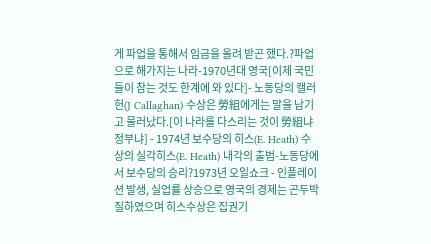게 파업을 통해서 임금을 올려 받곤 했다.?파업으로 해가지는 나라-1970년대 영국[이제 국민들이 참는 것도 한계에 와 있다]- 노동당의 캘러헌(J Callaghan) 수상은 勞組에게는 말을 남기고 물러났다.[이 나라를 다스리는 것이 勞組냐 정부냐] - 1974년 보수당의 히스(E. Heath) 수상의 실각히스(E. Heath) 내각의 출범-노동당에서 보수당의 승리?1973년 오일쇼크 - 인플레이션 발생, 실업률 상승으로 영국의 경제는 곤두박질하였으며 히스수상은 집권기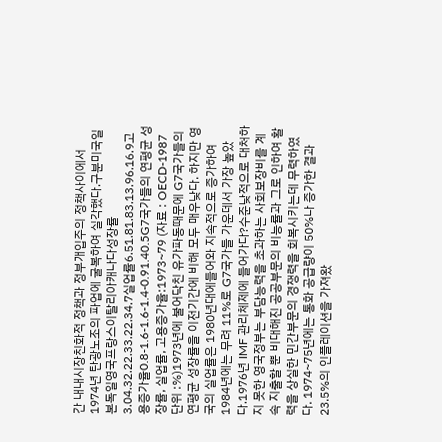간 내내시장친화적 정책과 정부개입주의 정책사이에서 1974년 탄광노조의 파업에 굴복하여 실각했다.구분미국일본독일영국프랑스이탈리아캐나다성장률3.04.32.22.33.22.34.7실업률6.51.81.83.13.96.16.9고용증가율0.8-1.6-1.6-1.4-0.91.40.5G7국가들의 연평균 성장률, 실업률, 고용증가율:1973~79 (자료 : OECD-1987 단위 :%)1973년에 불어닥친 유가파동때문에 G7국가들의 연평균 성장률을 이전기간에 비해 모두 매우낮다. 하지만 영국의 실업률은 1980년대에들어와 지속적으로 증가하여 1984년에는 무려 11%로 G7국가들 가운데서 가장 높았다.1976년 IMF 관리체제에 들어가다?수준낮적으로 대처하지 못한 영국정부는 부담능력을 초과하는 사회보장비를 계속 지출할 뿐 비대해진 공공부문의 비능률과 그로 인하여 활력을 상실한 민간부문의 경쟁력을 회복시키는데 무력하였다. 1974~75년에는 통화 공급량이 50%나 증가한 결과 23.5%의 인플레이션을 가져왔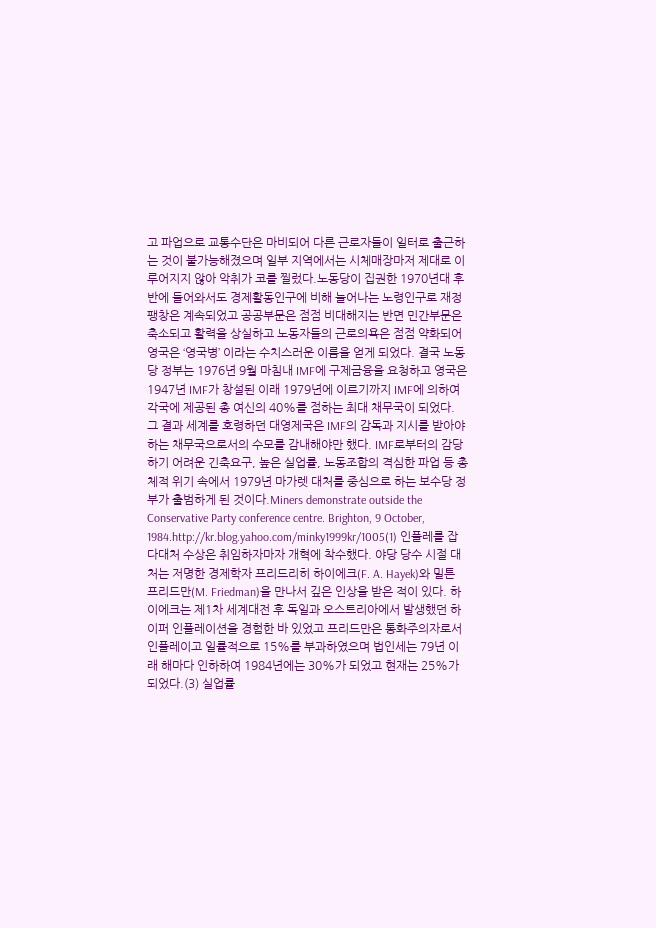고 파업으로 교통수단은 마비되어 다른 근로자들이 일터로 출근하는 것이 불가능해졌으며 일부 지역에서는 시체매장마저 제대로 이루어지지 않아 악취가 코를 찔렀다.노동당이 집권한 1970년대 후반에 들어와서도 경제활동인구에 비해 늘어나는 노령인구로 재정팽창은 계속되었고 공공부문은 점점 비대해지는 반면 민간부문은 축소되고 활력을 상실하고 노동자들의 근로의욕은 점점 약화되어 영국은 ‘영국병’ 이라는 수치스러운 이름을 얻게 되었다. 결국 노동당 정부는 1976년 9월 마침내 IMF에 구제금융을 요청하고 영국은 1947년 IMF가 창설된 이래 1979년에 이르기까지 IMF에 의하여 각국에 제공된 총 여신의 40%를 점하는 최대 채무국이 되었다. 그 결과 세계를 호령하던 대영제국은 IMF의 감독과 지시를 받아야 하는 채무국으로서의 수모를 감내해야만 했다. IMF로부터의 감당하기 어려운 긴축요구, 높은 실업률, 노동조합의 격심한 파업 등 총체적 위기 속에서 1979년 마가렛 대처를 중심으로 하는 보수당 정부가 출범하게 된 것이다.Miners demonstrate outside the Conservative Party conference centre. Brighton, 9 October, 1984.http://kr.blog.yahoo.com/minky1999kr/1005(1) 인플레를 잡다대처 수상은 취임하자마자 개혁에 착수했다. 야당 당수 시절 대처는 저명한 경제학자 프리드리히 하이에크(F. A. Hayek)와 밀튼 프리드만(M. Friedman)을 만나서 깊은 인상을 받은 적이 있다. 하이에크는 제1차 세계대전 후 독일과 오스트리아에서 발생했던 하이퍼 인플레이션을 경험한 바 있었고 프리드만은 통화주의자로서 인플레이고 일률적으로 15%를 부과하였으며 법인세는 79년 이래 해마다 인하하여 1984년에는 30%가 되었고 현재는 25%가 되었다.(3) 실업률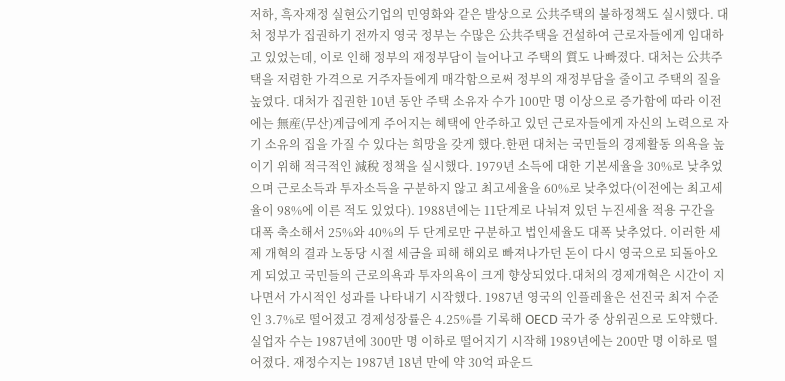저하, 흑자재정 실현公기업의 민영화와 같은 발상으로 公共주택의 불하정책도 실시했다. 대처 정부가 집권하기 전까지 영국 정부는 수많은 公共주택을 건설하여 근로자들에게 임대하고 있었는데, 이로 인해 정부의 재정부담이 늘어나고 주택의 質도 나빠졌다. 대처는 公共주택을 저렴한 가격으로 거주자들에게 매각함으로써 정부의 재정부담을 줄이고 주택의 질을 높였다. 대처가 집권한 10년 동안 주택 소유자 수가 100만 명 이상으로 증가함에 따라 이전에는 無産(무산)계급에게 주어지는 혜택에 안주하고 있던 근로자들에게 자신의 노력으로 자기 소유의 집을 가질 수 있다는 희망을 갖게 했다.한편 대처는 국민들의 경제활동 의욕을 높이기 위해 적극적인 減稅 정책을 실시했다. 1979년 소득에 대한 기본세율을 30%로 낮추었으며 근로소득과 투자소득을 구분하지 않고 최고세율을 60%로 낮추었다(이전에는 최고세율이 98%에 이른 적도 있었다). 1988년에는 11단계로 나눠져 있던 누진세율 적용 구간을 대폭 축소해서 25%와 40%의 두 단계로만 구분하고 법인세율도 대폭 낮추었다. 이러한 세제 개혁의 결과 노동당 시절 세금을 피해 해외로 빠져나가던 돈이 다시 영국으로 되돌아오게 되었고 국민들의 근로의욕과 투자의욕이 크게 향상되었다.대처의 경제개혁은 시간이 지나면서 가시적인 성과를 나타내기 시작했다. 1987년 영국의 인플레율은 선진국 최저 수준인 3.7%로 떨어졌고 경제성장률은 4.25%를 기록해 OECD 국가 중 상위권으로 도약했다. 실업자 수는 1987년에 300만 명 이하로 떨어지기 시작해 1989년에는 200만 명 이하로 떨어졌다. 재정수지는 1987년 18년 만에 약 30억 파운드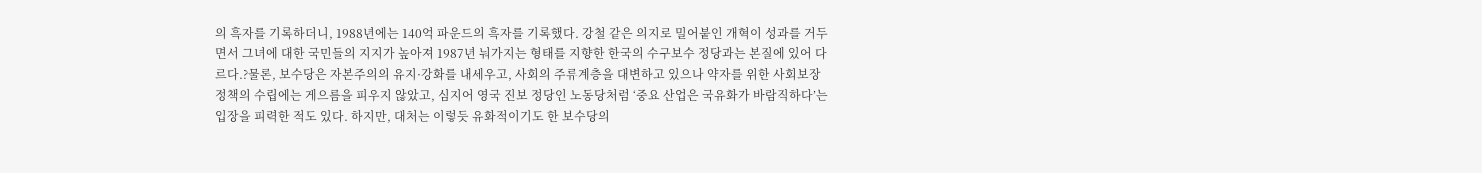의 흑자를 기록하더니, 1988년에는 140억 파운드의 흑자를 기록했다. 강철 같은 의지로 밀어붙인 개혁이 성과를 거두면서 그녀에 대한 국민들의 지지가 높아져 1987년 눠가지는 형태를 지향한 한국의 수구보수 정당과는 본질에 있어 다르다.?물론, 보수당은 자본주의의 유지·강화를 내세우고, 사회의 주류계층을 대변하고 있으나 약자를 위한 사회보장정책의 수립에는 게으름을 피우지 않았고, 심지어 영국 진보 정당인 노동당처럼 ‘중요 산업은 국유화가 바람직하다’는 입장을 피력한 적도 있다. 하지만, 대처는 이렇듯 유화적이기도 한 보수당의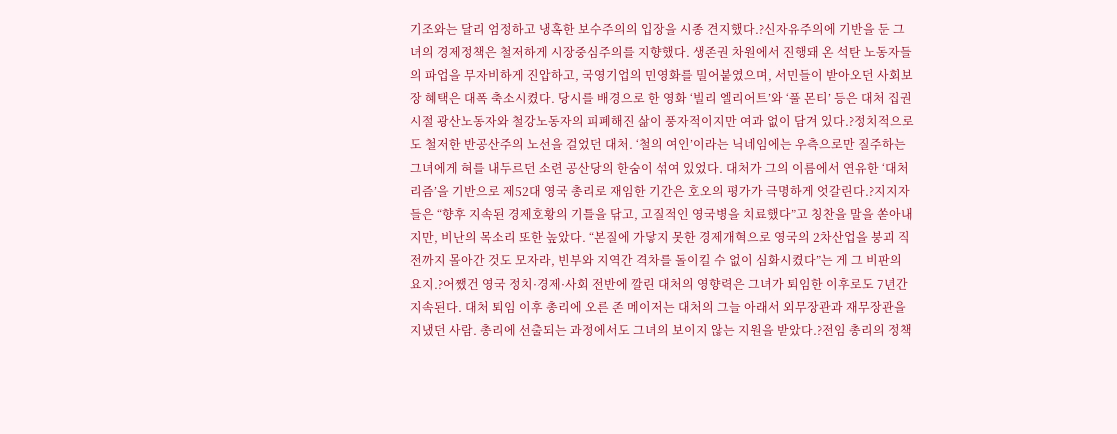기조와는 달리 엄정하고 냉혹한 보수주의의 입장을 시종 견지했다.?신자유주의에 기반을 둔 그 녀의 경제정책은 철저하게 시장중심주의를 지향했다. 생존권 차원에서 진행돼 온 석탄 노동자들의 파업을 무자비하게 진압하고, 국영기업의 민영화를 밀어붙였으며, 서민들이 받아오던 사회보장 혜택은 대폭 축소시켰다. 당시를 배경으로 한 영화 ‘빌리 엘리어트’와 ‘풀 몬티’ 등은 대처 집권시절 광산노동자와 철강노동자의 피폐해진 삶이 풍자적이지만 여과 없이 담겨 있다.?정치적으로도 철저한 반공산주의 노선을 걸었던 대처. ‘철의 여인’이라는 닉네임에는 우측으로만 질주하는 그녀에게 혀를 내두르던 소련 공산당의 한숨이 섞여 있었다. 대처가 그의 이름에서 연유한 ‘대처리즘’을 기반으로 제52대 영국 총리로 재임한 기간은 호오의 평가가 극명하게 엇갈린다.?지지자들은 “향후 지속된 경제호황의 기틀을 닦고, 고질적인 영국병을 치료했다”고 칭찬을 말을 쏟아내지만, 비난의 목소리 또한 높았다. “본질에 가닿지 못한 경제개혁으로 영국의 2차산업을 붕괴 직전까지 몰아간 것도 모자라, 빈부와 지역간 격차를 돌이킬 수 없이 심화시켰다”는 게 그 비판의 요지.?어쨌건 영국 정치·경제·사회 전반에 깔린 대처의 영향력은 그녀가 퇴임한 이후로도 7년간 지속된다. 대처 퇴임 이후 총리에 오른 존 메이저는 대처의 그늘 아래서 외무장관과 재무장관을 지냈던 사람. 총리에 선출되는 과정에서도 그녀의 보이지 않는 지원을 받았다.?전임 총리의 정책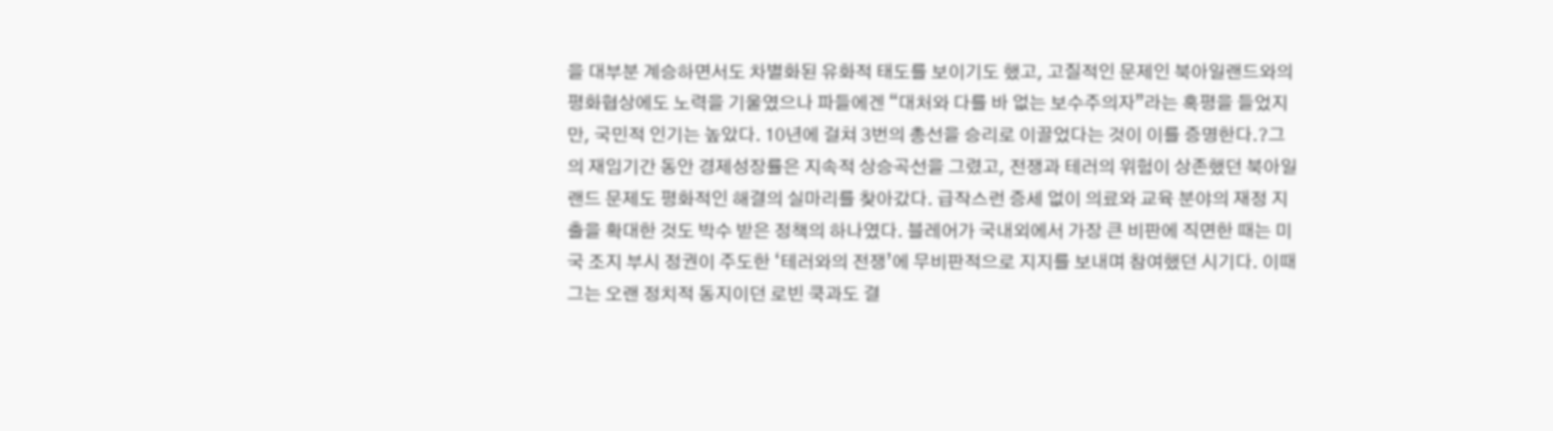을 대부분 계승하면서도 차별화된 유화적 태도를 보이기도 했고, 고질적인 문제인 북아일랜드와의 평화협상에도 노력을 기울였으나 파들에겐 “대처와 다를 바 없는 보수주의자”라는 혹평을 들었지만, 국민적 인기는 높았다. 10년에 걸쳐 3번의 총선을 승리로 이끌었다는 것이 이를 증명한다.?그의 재임기간 동안 경제성장률은 지속적 상승곡선을 그렸고, 전쟁과 테러의 위험이 상존했던 북아일랜드 문제도 평화적인 해결의 실마리를 찾아갔다. 급작스런 증세 없이 의료와 교육 분야의 재정 지출을 확대한 것도 박수 받은 정책의 하나였다. 블레어가 국내외에서 가장 큰 비판에 직면한 때는 미국 조지 부시 정권이 주도한 ‘테러와의 전쟁’에 무비판적으로 지지를 보내며 참여했던 시기다. 이때 그는 오랜 정치적 동지이던 로빈 쿡과도 결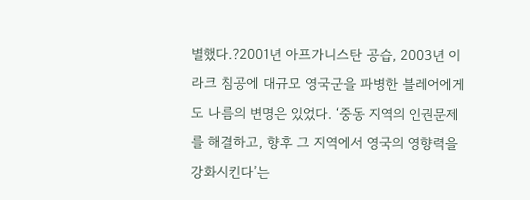별했다.?2001년 아프가니스탄 공습, 2003년 이라크 침공에 대규모 영국군을 파병한 블레어에게도 나름의 변명은 있었다. ‘중동 지역의 인권문제를 해결하고, 향후 그 지역에서 영국의 영향력을 강화시킨다’는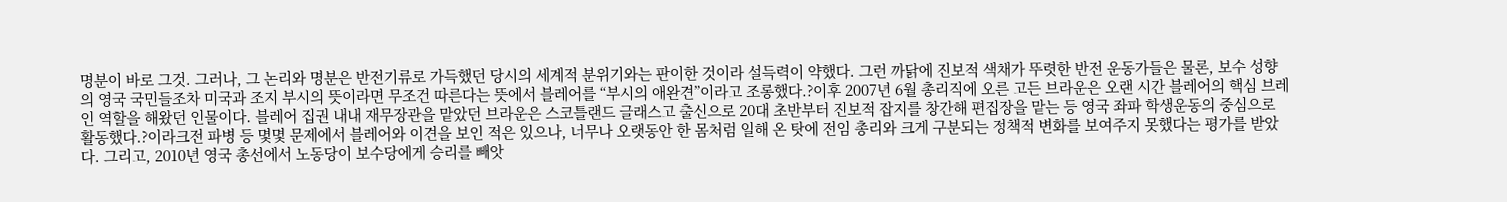명분이 바로 그것. 그러나, 그 논리와 명분은 반전기류로 가득했던 당시의 세계적 분위기와는 판이한 것이라 설득력이 약했다. 그런 까닭에 진보적 색채가 뚜렷한 반전 운동가들은 물론, 보수 성향의 영국 국민들조차 미국과 조지 부시의 뜻이라면 무조건 따른다는 뜻에서 블레어를 “부시의 애완견”이라고 조롱했다.?이후 2007년 6월 총리직에 오른 고든 브라운은 오랜 시간 블레어의 핵심 브레인 역할을 해왔던 인물이다. 블레어 집권 내내 재무장관을 맡았던 브라운은 스코틀랜드 글래스고 출신으로 20대 초반부터 진보적 잡지를 창간해 편집장을 맡는 등 영국 좌파 학생운동의 중심으로 활동했다.?이라크전 파병 등 몇몇 문제에서 블레어와 이견을 보인 적은 있으나, 너무나 오랫동안 한 몸처럼 일해 온 탓에 전임 총리와 크게 구분되는 정책적 변화를 보여주지 못했다는 평가를 받았다. 그리고, 2010년 영국 총선에서 노동당이 보수당에게 승리를 빼앗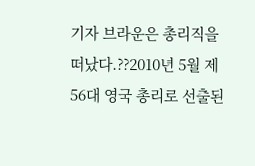기자 브라운은 총리직을 떠났다.??2010년 5월 제56대 영국 총리로 선출된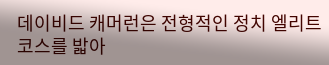데이비드 캐머런은 전형적인 정치 엘리트 코스를 밟아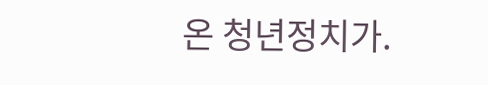온 청년정치가.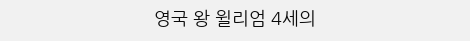영국 왕 윌리엄 4세의